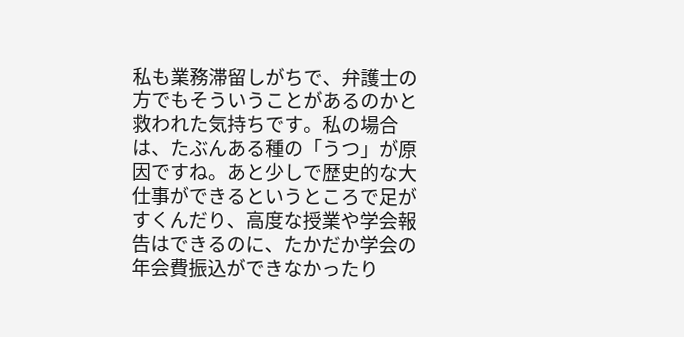私も業務滞留しがちで、弁護士の方でもそういうことがあるのかと救われた気持ちです。私の場合は、たぶんある種の「うつ」が原因ですね。あと少しで歴史的な大仕事ができるというところで足がすくんだり、高度な授業や学会報告はできるのに、たかだか学会の年会費振込ができなかったり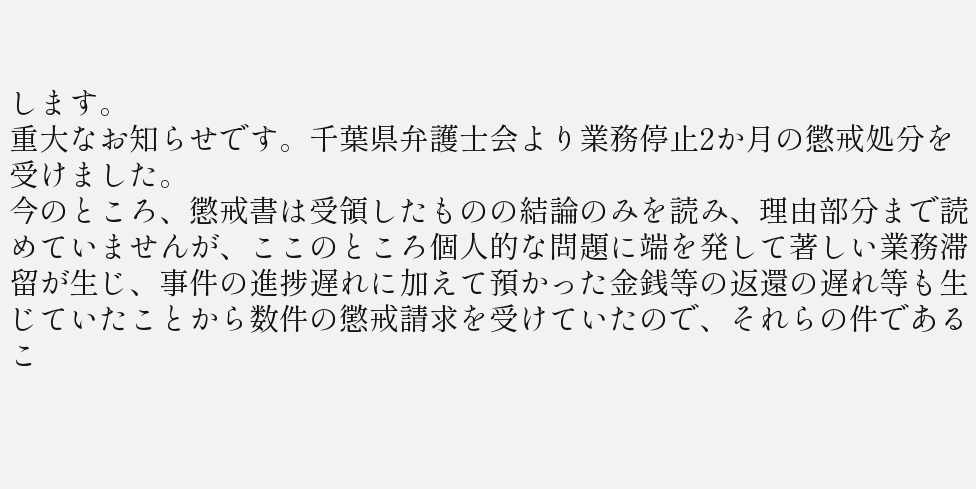します。
重大なお知らせです。千葉県弁護士会より業務停止2か月の懲戒処分を受けました。
今のところ、懲戒書は受領したものの結論のみを読み、理由部分まで読めていませんが、ここのところ個人的な問題に端を発して著しい業務滞留が生じ、事件の進捗遅れに加えて預かった金銭等の返還の遅れ等も生じていたことから数件の懲戒請求を受けていたので、それらの件であるこ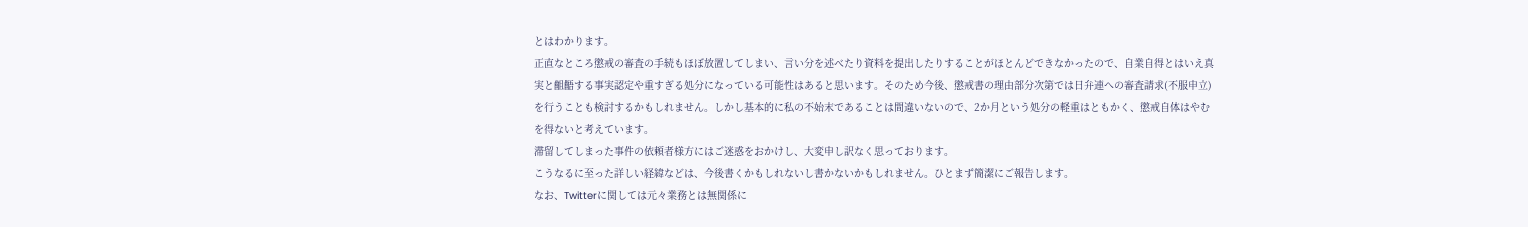とはわかります。
正直なところ懲戒の審査の手続もほぼ放置してしまい、言い分を述べたり資料を提出したりすることがほとんどできなかったので、自業自得とはいえ真実と齟齬する事実認定や重すぎる処分になっている可能性はあると思います。そのため今後、懲戒書の理由部分次第では日弁連への審査請求(不服申立)を行うことも検討するかもしれません。しかし基本的に私の不始末であることは間違いないので、2か月という処分の軽重はともかく、懲戒自体はやむを得ないと考えています。
滞留してしまった事件の依頼者様方にはご迷惑をおかけし、大変申し訳なく思っております。
こうなるに至った詳しい経緯などは、今後書くかもしれないし書かないかもしれません。ひとまず簡潔にご報告します。
なお、Twitterに関しては元々業務とは無関係に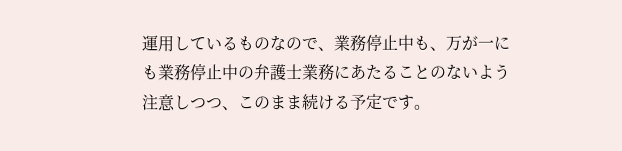運用しているものなので、業務停止中も、万が一にも業務停止中の弁護士業務にあたることのないよう注意しつつ、このまま続ける予定です。